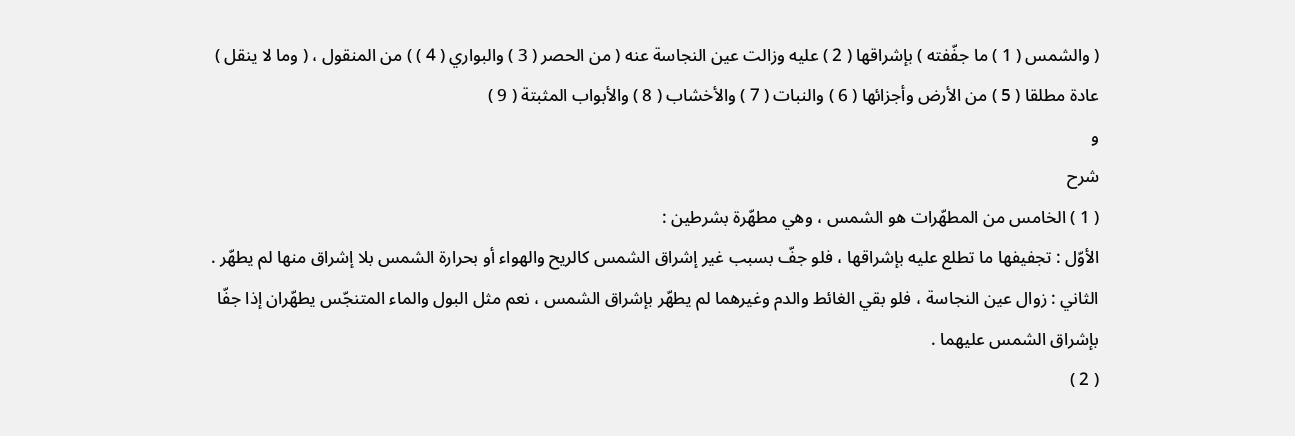( والشمس ( 1 ) ما جفّفته ) بإشراقها ( 2 ) عليه وزالت عين النجاسة عنه ( من الحصر ( 3 ) والبواري ( 4 ) ) من المنقول ، ( وما لا ينقل ) عادة مطلقا ( 5 ) من الأرض وأجزائها ( 6 ) والنبات ( 7 ) والأخشاب ( 8 ) والأبواب المثبتة ( 9 )
و
شرح
( 1 ) الخامس من المطهّرات هو الشمس ، وهي مطهّرة بشرطين :
الأوّل : تجفيفها ما تطلع عليه بإشراقها ، فلو جفّ بسبب غير إشراق الشمس كالريح والهواء أو بحرارة الشمس بلا إشراق منها لم يطهّر .
الثاني : زوال عين النجاسة ، فلو بقي الغائط والدم وغيرهما لم يطهّر بإشراق الشمس ، نعم مثل البول والماء المتنجّس يطهّران إذا جفّا بإشراق الشمس عليهما .
( 2 )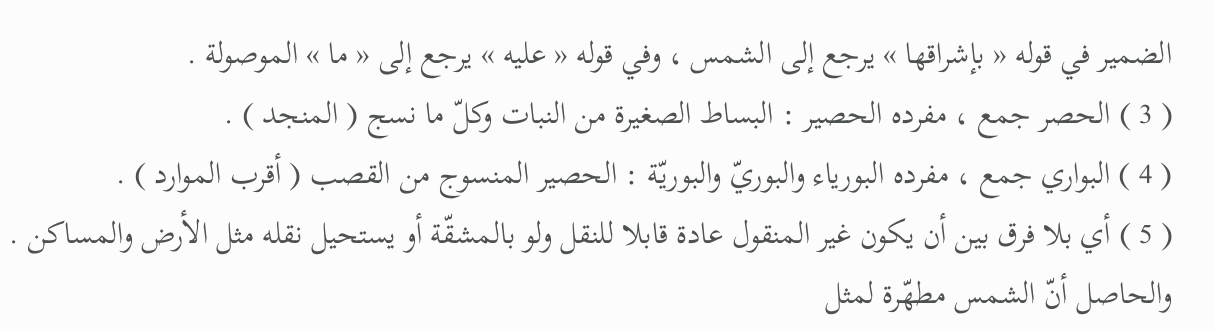الضمير في قوله « بإشراقها » يرجع إلى الشمس ، وفي قوله « عليه » يرجع إلى « ما » الموصولة .
( 3 ) الحصر جمع ، مفرده الحصير : البساط الصغيرة من النبات وكلّ ما نسج ( المنجد ) .
( 4 ) البواري جمع ، مفرده البورياء والبوريّ والبوريّة : الحصير المنسوج من القصب ( أقرب الموارد ) .
( 5 ) أي بلا فرق بين أن يكون غير المنقول عادة قابلا للنقل ولو بالمشقّة أو يستحيل نقله مثل الأرض والمساكن .
والحاصل أنّ الشمس مطهّرة لمثل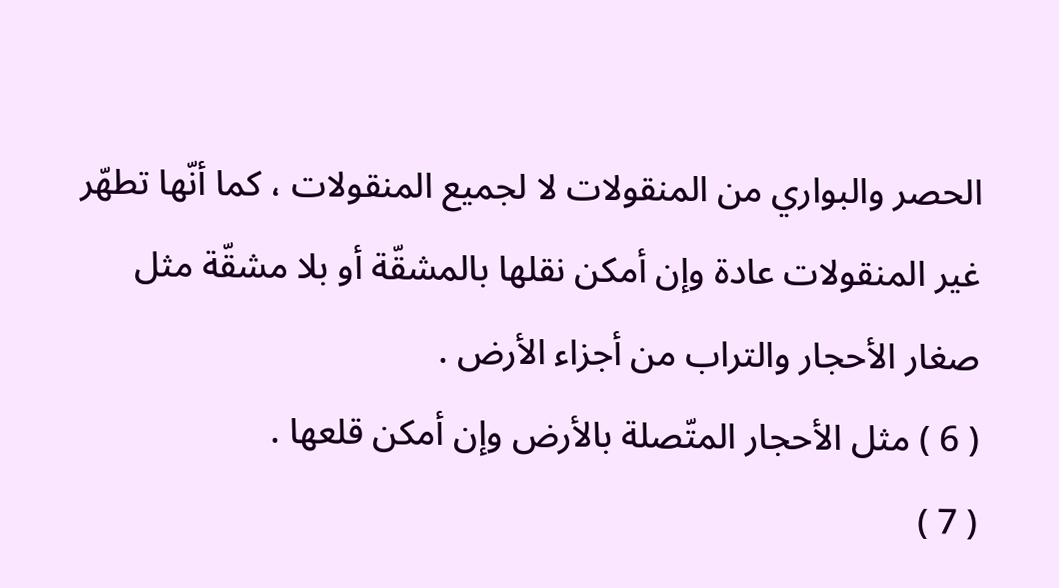الحصر والبواري من المنقولات لا لجميع المنقولات ، كما أنّها تطهّر غير المنقولات عادة وإن أمكن نقلها بالمشقّة أو بلا مشقّة مثل صغار الأحجار والتراب من أجزاء الأرض .
( 6 ) مثل الأحجار المتّصلة بالأرض وإن أمكن قلعها .
( 7 )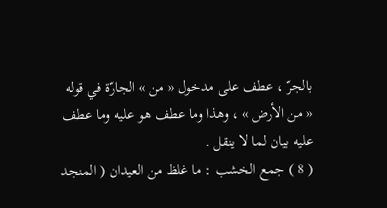بالجرّ ، عطف على مدخول « من » الجارّة في قوله « من الأرض » ، وهذا وما عطف هو عليه وما عطف عليه بيان لما لا ينقل .
( 8 ) جمع الخشب : ما غلظ من العيدان ( المنجد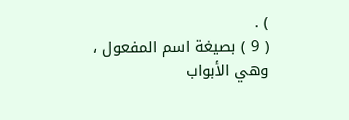) .
( 9 ) بصيغة اسم المفعول ، وهي الأبواب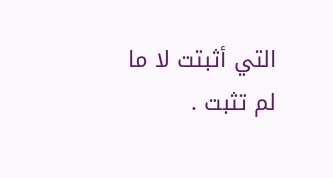التي أثبتت لا ما لم تثبت .